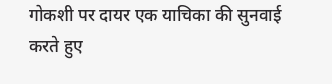गोकशी पर दायर एक याचिका की सुनवाई करते हुए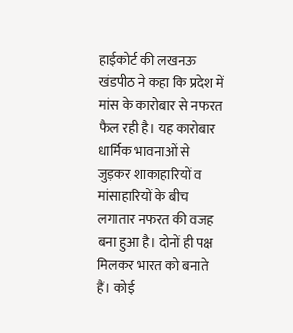हाईकोर्ट की लखनऊ खंडपीठ ने कहा कि प्रदेश में मांस के कारोबार से नफरत फैल रही है। यह कारोबार धार्मिक भावनाओं से जुड़कर शाकाहारियों व मांसाहारियों के बीच लगातार नफरत की वजह बना हुआ है। दोनों ही पक्ष मिलकर भारत को बनाते हैं। कोई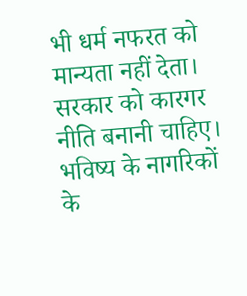भी धर्म नफरत को मान्यता नहीं देता। सरकार को कारगर नीति बनानी चाहिए। भविष्य के नागरिकों के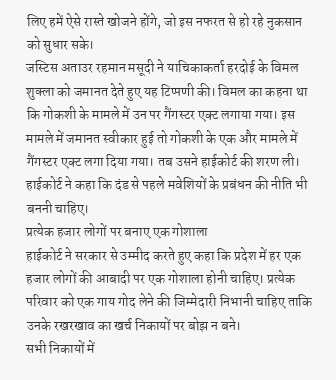लिए हमें ऐसे रास्ते खोजने होंगे, जो इस नफरत से हो रहे नुकसान को सुधार सके।
जस्टिस अताउर रहमान मसूदी ने याचिकाकर्ता हरदोई के विमल शुक्ला को जमानत देते हुए यह टिप्पणी की। विमल का कहना था कि गोकशी के मामले में उन पर गैंगस्टर एक्ट लगाया गया। इस मामले में जमानत स्वीकार हुई तो गोकशी के एक और मामले में गैंगस्टर एक्ट लगा दिया गया। तब उसने हाईकोर्ट की शरण ली। हाईकोर्ट ने कहा कि दंड से पहले मवेशियों के प्रबंधन की नीति भी बननी चाहिए।
प्रत्येक हजार लोगों पर बनाए एक गोशाला
हाईकोर्ट ने सरकार से उम्मीद करते हुए कहा कि प्रदेश में हर एक हजार लोगों की आबादी पर एक गोशाला होनी चाहिए। प्रत्येक परिवार को एक गाय गोद लेने की जिम्मेदारी निभानी चाहिए ताकि उनके रखरखाव का खर्च निकायों पर बोझ न बने।
सभी निकायों में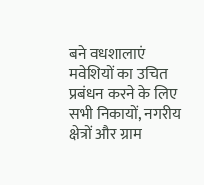बने वधशालाएं
मवेशियों का उचित प्रबंधन करने के लिए सभी निकायों, नगरीय क्षेत्रों और ग्राम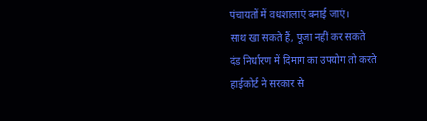पंचायतों में वधशालाएं बनाई जाएं।
साथ खा सकते हैं, पूजा नहीं कर सकते
दंड निर्धारण में दिमाग का उपयोग तो करते
हाईकोर्ट ने सरकार से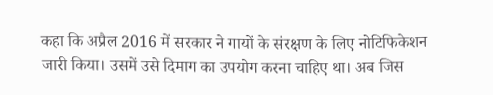कहा कि अप्रैल 2016 में सरकार ने गायों के संरक्षण के लिए नोटिफिकेशन जारी किया। उसमें उसे दिमाग का उपयोग करना चाहिए था। अब जिस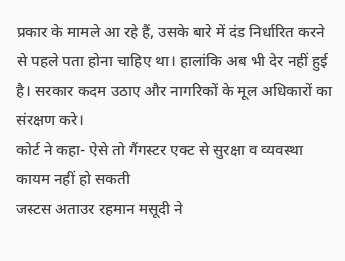प्रकार के मामले आ रहे हैं, उसके बारे में दंड निर्धारित करने से पहले पता होना चाहिए था। हालांकि अब भी देर नहीं हुई है। सरकार कदम उठाए और नागरिकों के मूल अधिकारों का संरक्षण करे।
कोर्ट ने कहा- ऐसे तो गैंगस्टर एक्ट से सुरक्षा व व्यवस्था कायम नहीं हो सकती
जस्टस अताउर रहमान मसूदी ने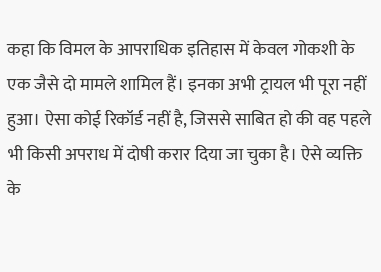कहा कि विमल के आपराधिक इतिहास में केवल गोकशी के एक जैसे दो मामले शामिल हैं। इनका अभी ट्रायल भी पूरा नहीं हुआ। ऐसा कोई रिकॉर्ड नहीं है, जिससे साबित हो की वह पहले भी किसी अपराध में दोषी करार दिया जा चुका है। ऐसे व्यक्ति के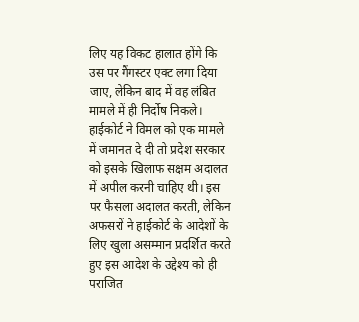लिए यह विकट हालात होंगे कि उस पर गैंगस्टर एक्ट लगा दिया जाए, लेकिन बाद में वह लंबित मामले में ही निर्दोष निकले।
हाईकोर्ट ने विमल को एक मामले में जमानत दे दी तो प्रदेश सरकार को इसके खिलाफ सक्षम अदालत में अपील करनी चाहिए थी। इस पर फैसला अदालत करती, लेकिन अफसरों ने हाईकोर्ट के आदेशों के लिए खुला असम्मान प्रदर्शित करते हुए इस आदेश के उद्देश्य को ही पराजित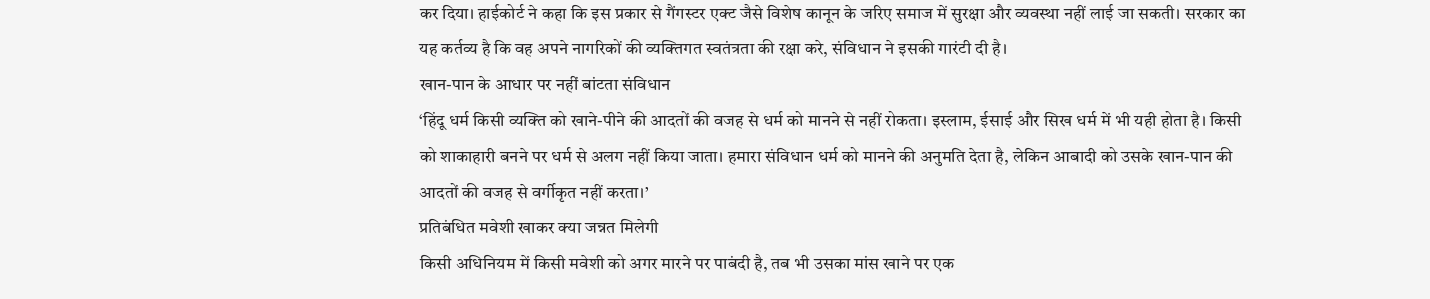कर दिया। हाईकोर्ट ने कहा कि इस प्रकार से गैंगस्टर एक्ट जैसे विशेष कानून के जरिए समाज में सुरक्षा और व्यवस्था नहीं लाई जा सकती। सरकार का यह कर्तव्य है कि वह अपने नागरिकों की व्यक्तिगत स्वतंत्रता की रक्षा करे, संविधान ने इसकी गारंटी दी है।
खान-पान के आधार पर नहीं बांटता संविधान
‘हिंदू धर्म किसी व्यक्ति को खाने-पीने की आदतों की वजह से धर्म को मानने से नहीं रोकता। इस्लाम, ईसाई और सिख धर्म में भी यही होता है। किसी को शाकाहारी बनने पर धर्म से अलग नहीं किया जाता। हमारा संविधान धर्म को मानने की अनुमति देता है, लेकिन आबादी को उसके खान-पान की आदतों की वजह से वर्गीकृत नहीं करता।’
प्रतिबंधित मवेशी खाकर क्या जन्नत मिलेगी
किसी अधिनियम में किसी मवेशी को अगर मारने पर पाबंदी है, तब भी उसका मांस खाने पर एक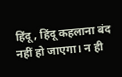हिंदू, हिंदू कहलाना बंद नहीं हो जाएगा। न ही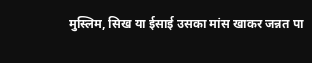मुस्लिम, सिख या ईसाई उसका मांस खाकर जन्नत पा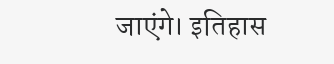जाएंगे। इतिहास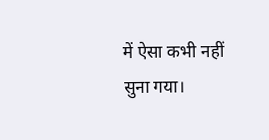में ऐसा कभी नहीं सुना गया।